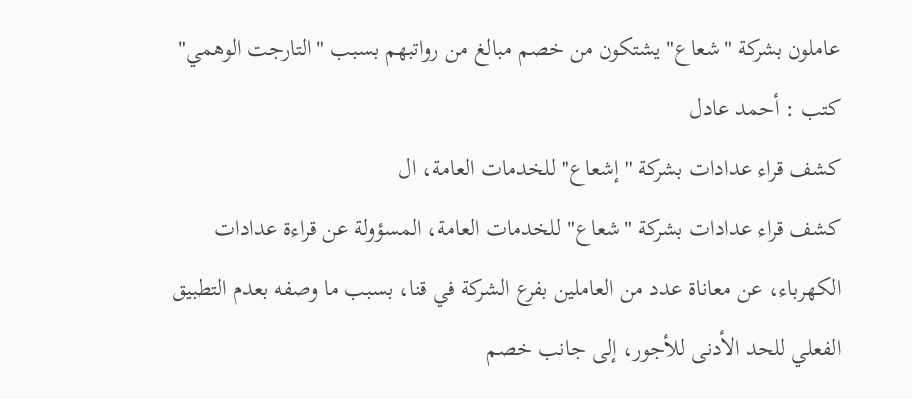عاملون بشركة "شعاع" يشتكون من خصم مبالغ من رواتبهم بسبب "التارجت الوهمي"
كتب : أحمد عادل
كشف قراء عدادات بشركة ''إشعاع'' للخدمات العامة، ال
كشف قراء عدادات بشركة "شعاع" للخدمات العامة، المسؤولة عن قراءة عدادات الكهرباء، عن معاناة عدد من العاملين بفرع الشركة في قنا، بسبب ما وصفه بعدم التطبيق الفعلي للحد الأدنى للأجور، إلى جانب خصم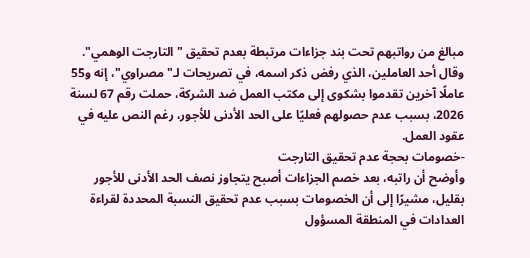مبالغ من رواتبهم تحت بند جزاءات مرتبطة بعدم تحقيق "التارجت الوهمي".
وقال أحد العاملين، الذي رفض ذكر اسمه، في تصريحات لـ"مصراوي"، إنه و55 عاملًا آخرين تقدموا بشكوى إلى مكتب العمل ضد الشركة، حملت رقم 67 لسنة 2026، بسبب عدم حصولهم فعليًا على الحد الأدنى للأجور، رغم النص عليه في عقود العمل.
-خصومات بحجة عدم تحقيق التارجت
وأوضح أن راتبه، بعد خصم الجزاءات أصبح يتجاوز نصف الحد الأدنى للأجور بقليل، مشيرًا إلى أن الخصومات بسبب عدم تحقيق النسبة المحددة لقراءة العدادات في المنطقة المسؤول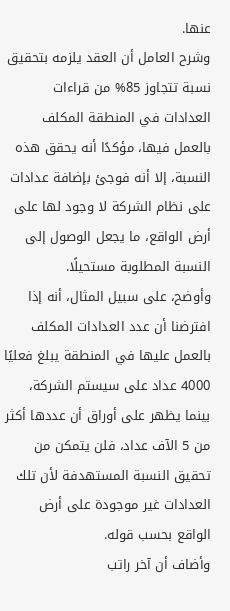عنها.
وشرح العامل أن العقد يلزمه بتحقيق نسبة تتجاوز 85% من قراءات العدادات في المنطقة المكلف بالعمل فيها، مؤكدًا أنه يحقق هذه النسبة، إلا أنه فوجئ بإضافة عدادات على نظام الشركة لا وجود لها على أرض الواقع، ما يجعل الوصول إلى النسبة المطلوبة مستحيلًا.
وأوضح، على سبيل المثال، أنه إذا افترضنا أن عدد العدادات المكلف بالعمل عليها في المنطقة يبلغ فعليًا 4000 عداد على سيستم الشركة، بينما يظهر على أوراق أن عددها أكثر من 5 الآف عداد، فلن يتمكن من تحقيق النسبة المستهدفة لأن تلك العدادات غير موجودة على أرض الواقع بحسب قوله.
وأضاف أن آخر راتب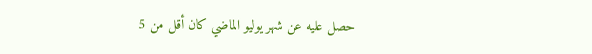حصل عليه عن شهر يوليو الماضي كان أقل من 5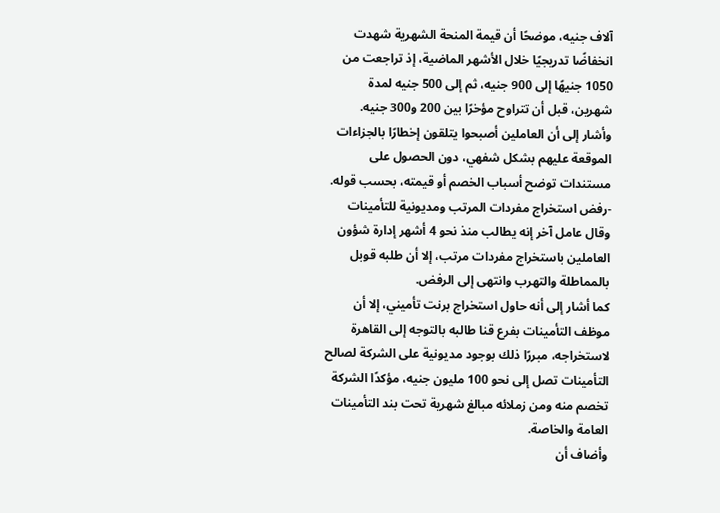آلاف جنيه، موضحًا أن قيمة المنحة الشهرية شهدت انخفاضًا تدريجيًا خلال الأشهر الماضية، إذ تراجعت من 1050 جنيهًا إلى 900 جنيه، ثم إلى 500 جنيه لمدة شهرين، قبل أن تتراوح مؤخرًا بين 200 و300 جنيه.
وأشار إلى أن العاملين أصبحوا يتلقون إخطارًا بالجزاءات الموقعة عليهم بشكل شفهي، دون الحصول على مستندات توضح أسباب الخصم أو قيمته، بحسب قوله.
-رفض استخراج مفردات المرتب ومديونية للتأمينات
وقال عامل آخر إنه يطالب منذ نحو 4 أشهر إدارة شؤون العاملين باستخراج مفردات مرتب، إلا أن طلبه قوبل بالمماطلة والتهرب وانتهى إلى الرفض.
كما أشار إلى أنه حاول استخراج برنت تأميني، إلا أن موظف التأمينات بفرع قنا طالبه بالتوجه إلى القاهرة لاستخراجه، مبررًا ذلك بوجود مديونية على الشركة لصالح التأمينات تصل إلى نحو 100 مليون جنيه، مؤكدًا الشركة تخصم منه ومن زملائه مبالغ شهرية تحت بند التأمينات العامة والخاصة.
وأضاف أن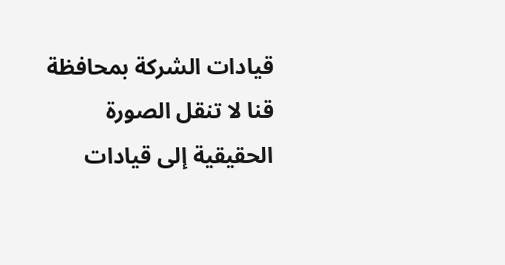قيادات الشركة بمحافظة قنا لا تنقل الصورة الحقيقية إلى قيادات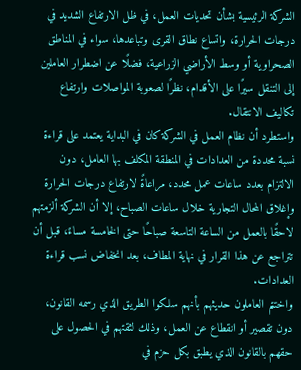الشركة الرئيسية بشأن تحديات العمل، في ظل الارتفاع الشديد في درجات الحرارة، واتساع نطاق القرى وتباعدها، سواء في المناطق الصحراوية أو وسط الأراضي الزراعية، فضلًا عن اضطرار العاملين إلى التنقل سيرًا على الأقدام، نظرًا لصعوبة المواصلات وارتفاع تكاليف الانتقال.
واستطرد أن نظام العمل في الشركة كان في البداية يعتمد على قراءة نسبة محددة من العدادات في المنطقة المكلف بها العامل، دون الالتزام بعدد ساعات عمل محدد، مراعاةً لارتفاع درجات الحرارة وإغلاق المحال التجارية خلال ساعات الصباح، إلا أن الشركة ألزمتهم لاحقًا بالعمل من الساعة التاسعة صباحًا حتى الخامسة مساءً، قبل أن تتراجع عن هذا القرار في نهاية المطاف، بعد انخفاض نسب قراءة العدادات.
واختتم العاملون حديثهم بأنهم سلكوا الطريق الذي رسمه القانون، دون تقصير أو انقطاع عن العمل، وذلك لثقتهم في الحصول على حقهم بالقانون الذي يطبق بكل حزم في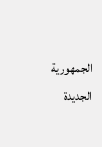الجمهورية الجديدة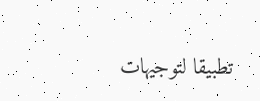تطبيقا لتوجيهات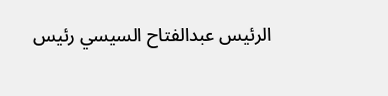الرئيس عبدالفتاح السيسي رئيس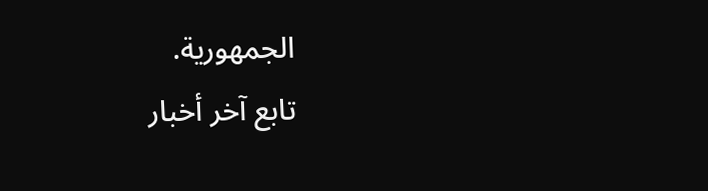الجمهورية.
تابع آخر أخبار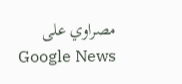مصراوي على Google News